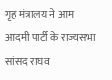गृह मंत्रालय ने आम आदमी पार्टी के राज्यसभा सांसद राघव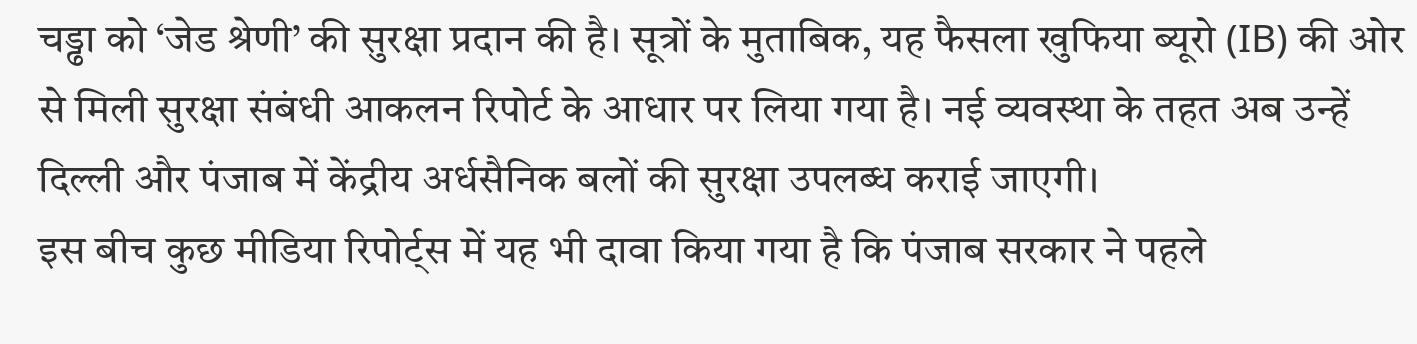चड्ढा को ‘जेड श्रेणी’ की सुरक्षा प्रदान की है। सूत्रों के मुताबिक, यह फैसला खुफिया ब्यूरो (IB) की ओर से मिली सुरक्षा संबंधी आकलन रिपोर्ट के आधार पर लिया गया है। नई व्यवस्था के तहत अब उन्हें दिल्ली और पंजाब में केंद्रीय अर्धसैनिक बलों की सुरक्षा उपलब्ध कराई जाएगी।
इस बीच कुछ मीडिया रिपोर्ट्स में यह भी दावा किया गया है कि पंजाब सरकार ने पहले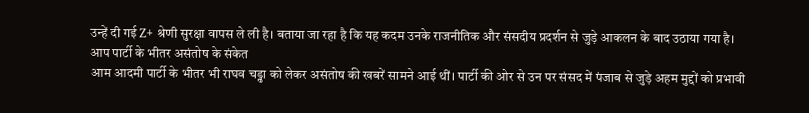उन्हें दी गई Z+ श्रेणी सुरक्षा वापस ले ली है। बताया जा रहा है कि यह कदम उनके राजनीतिक और संसदीय प्रदर्शन से जुड़े आकलन के बाद उठाया गया है।
आप पार्टी के भीतर असंतोष के संकेत
आम आदमी पार्टी के भीतर भी राघव चड्ढा को लेकर असंतोष की खबरें सामने आई थीं। पार्टी की ओर से उन पर संसद में पंजाब से जुड़े अहम मुद्दों को प्रभावी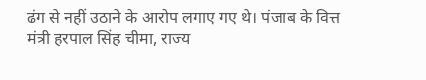ढंग से नहीं उठाने के आरोप लगाए गए थे। पंजाब के वित्त मंत्री हरपाल सिंह चीमा, राज्य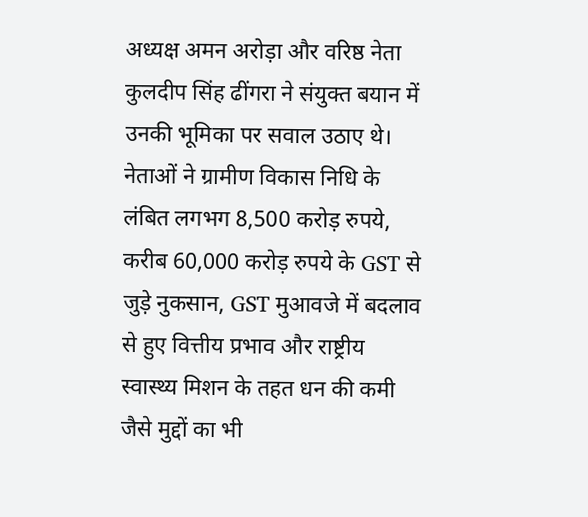अध्यक्ष अमन अरोड़ा और वरिष्ठ नेता कुलदीप सिंह ढींगरा ने संयुक्त बयान में उनकी भूमिका पर सवाल उठाए थे।
नेताओं ने ग्रामीण विकास निधि के लंबित लगभग 8,500 करोड़ रुपये, करीब 60,000 करोड़ रुपये के GST से जुड़े नुकसान, GST मुआवजे में बदलाव से हुए वित्तीय प्रभाव और राष्ट्रीय स्वास्थ्य मिशन के तहत धन की कमी जैसे मुद्दों का भी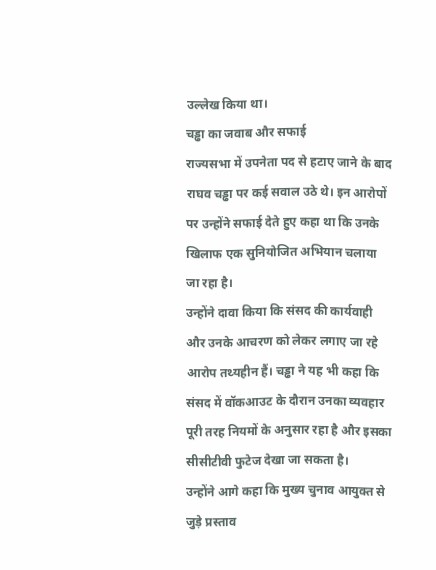उल्लेख किया था।
चड्ढा का जवाब और सफाई
राज्यसभा में उपनेता पद से हटाए जाने के बाद राघव चड्ढा पर कई सवाल उठे थे। इन आरोपों पर उन्होंने सफाई देते हुए कहा था कि उनके खिलाफ एक सुनियोजित अभियान चलाया जा रहा है।
उन्होंने दावा किया कि संसद की कार्यवाही और उनके आचरण को लेकर लगाए जा रहे आरोप तथ्यहीन हैं। चड्ढा ने यह भी कहा कि संसद में वॉकआउट के दौरान उनका व्यवहार पूरी तरह नियमों के अनुसार रहा है और इसका सीसीटीवी फुटेज देखा जा सकता है।
उन्होंने आगे कहा कि मुख्य चुनाव आयुक्त से जुड़े प्रस्ताव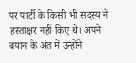पर पार्टी के किसी भी सदस्य ने हस्ताक्षर नहीं किए थे। अपने बयान के अंत में उन्होंने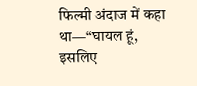फिल्मी अंदाज में कहा था—“घायल हूं, इसलिए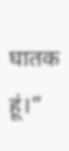घातक हूं।”